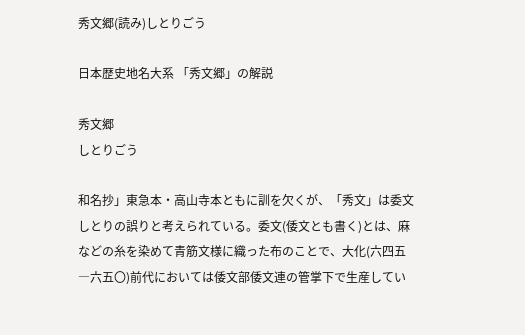秀文郷(読み)しとりごう

日本歴史地名大系 「秀文郷」の解説

秀文郷
しとりごう

和名抄」東急本・高山寺本ともに訓を欠くが、「秀文」は委文しとりの誤りと考えられている。委文(倭文とも書く)とは、麻などの糸を染めて青筋文様に織った布のことで、大化(六四五―六五〇)前代においては倭文部倭文連の管掌下で生産してい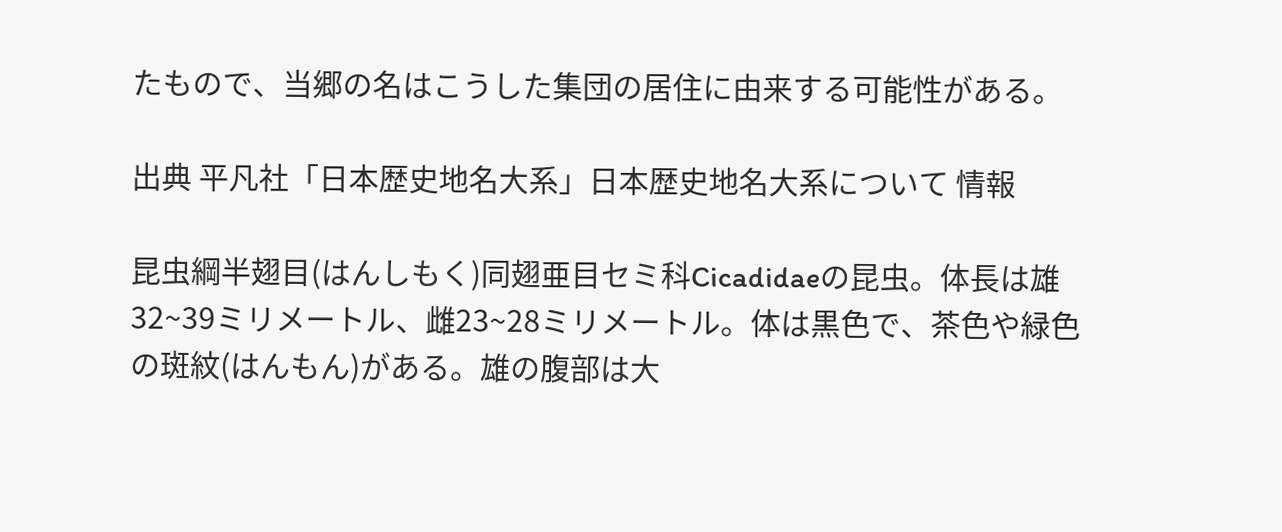たもので、当郷の名はこうした集団の居住に由来する可能性がある。

出典 平凡社「日本歴史地名大系」日本歴史地名大系について 情報

昆虫綱半翅目(はんしもく)同翅亜目セミ科Cicadidaeの昆虫。体長は雄32~39ミリメートル、雌23~28ミリメートル。体は黒色で、茶色や緑色の斑紋(はんもん)がある。雄の腹部は大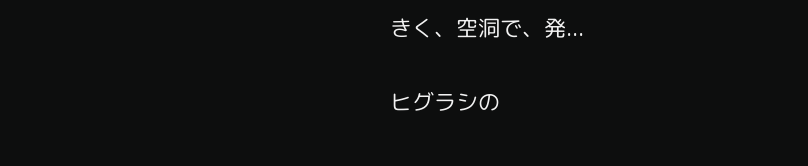きく、空洞で、発...

ヒグラシの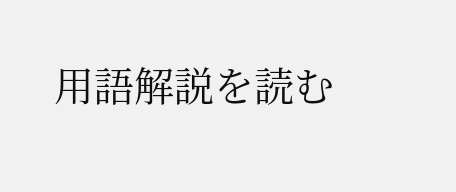用語解説を読む